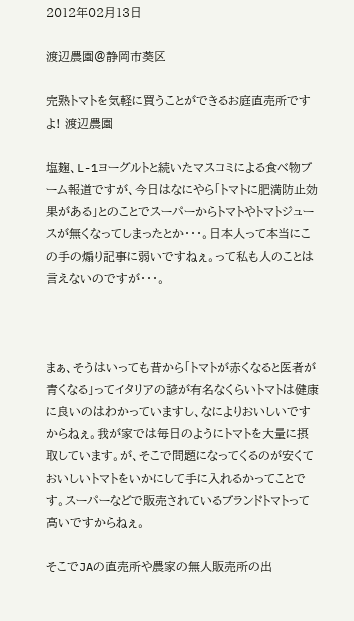2012年02月13日

渡辺農園@静岡市葵区

完熟トマトを気軽に買うことができるお庭直売所ですよ! 渡辺農園

塩麹、L-1ヨーグルトと続いたマスコミによる食べ物ブーム報道ですが、今日はなにやら「トマトに肥満防止効果がある」とのことでスーパーからトマトやトマトジュースが無くなってしまったとか・・・。日本人って本当にこの手の煽り記事に弱いですねぇ。って私も人のことは言えないのですが・・・。



まぁ、そうはいっても昔から「トマトが赤くなると医者が青くなる」ってイタリアの諺が有名なくらいトマトは健康に良いのはわかっていますし、なによりおいしいですからねぇ。我が家では毎日のようにトマトを大量に摂取しています。が、そこで問題になってくるのが安くておいしいトマトをいかにして手に入れるかってことです。スーパーなどで販売されているブランドトマトって高いですからねぇ。

そこでJAの直売所や農家の無人販売所の出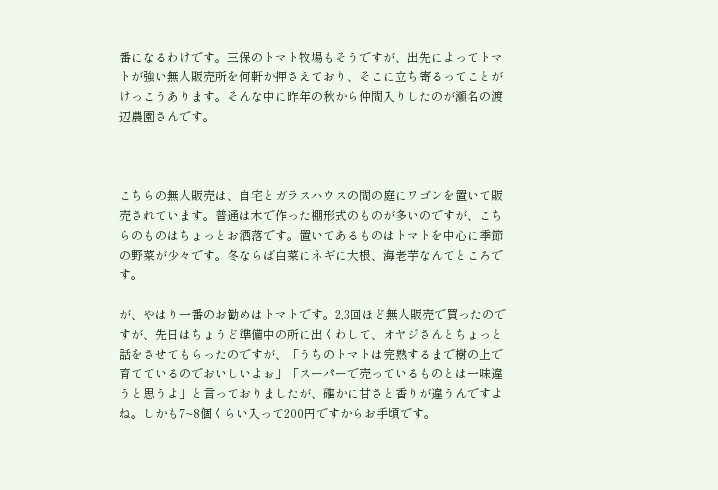番になるわけです。三保のトマト牧場もそうですが、出先によってトマトが強い無人販売所を何軒か押さえており、そこに立ち寄るってことがけっこうあります。そんな中に昨年の秋から仲間入りしたのが瀬名の渡辺農園さんです。



こちらの無人販売は、自宅とガラスハウスの間の庭にワゴンを置いて販売されています。普通は木で作った棚形式のものが多いのですが、こちらのものはちょっとお洒落です。置いてあるものはトマトを中心に季節の野菜が少々です。冬ならば白菜にネギに大根、海老芋なんてところです。

が、やはり一番のお勧めはトマトです。2,3回ほど無人販売で買ったのですが、先日はちょうど準備中の所に出くわして、オヤジさんとちょっと話をさせてもらったのですが、「うちのトマトは完熟するまで樹の上で育てているのでおいしいよぉ」「スーパーで売っているものとは一味違うと思うよ」と言っておりましたが、確かに甘さと香りが違うんですよね。しかも7~8個くらい入って200円ですからお手頃です。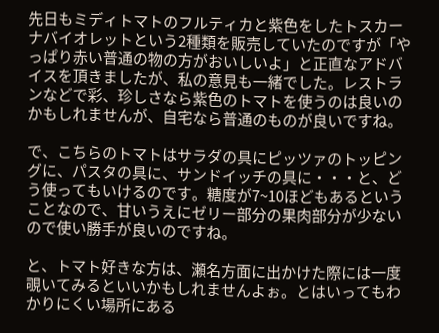先日もミディトマトのフルティカと紫色をしたトスカーナバイオレットという2種類を販売していたのですが「やっぱり赤い普通の物の方がおいしいよ」と正直なアドバイスを頂きましたが、私の意見も一緒でした。レストランなどで彩、珍しさなら紫色のトマトを使うのは良いのかもしれませんが、自宅なら普通のものが良いですね。

で、こちらのトマトはサラダの具にピッツァのトッピングに、パスタの具に、サンドイッチの具に・・・と、どう使ってもいけるのです。糖度が7~10ほどもあるということなので、甘いうえにゼリー部分の果肉部分が少ないので使い勝手が良いのですね。

と、トマト好きな方は、瀬名方面に出かけた際には一度覗いてみるといいかもしれませんよぉ。とはいってもわかりにくい場所にある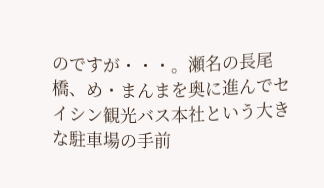のですが・・・。瀬名の長尾橋、め・まんまを奥に進んでセイシン観光バス本社という大きな駐車場の手前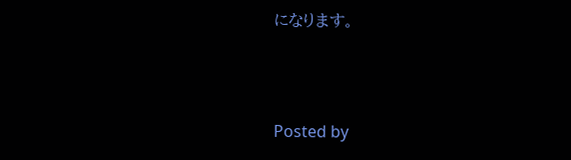になります。




Posted by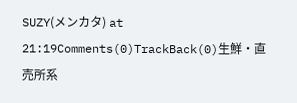SUZY(メンカタ) at 21:19Comments(0)TrackBack(0)生鮮・直売所系